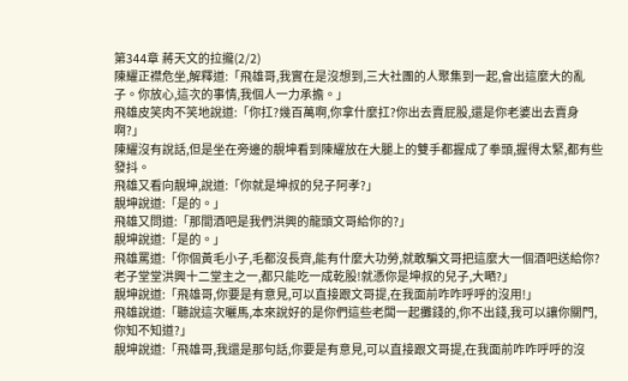第344章 蔣天文的拉攏(2/2)
陳耀正襟危坐,解釋道:「飛雄哥,我實在是沒想到,三大社團的人聚集到一起,會出這麼大的亂子。你放心,這次的事情,我個人一力承擔。」
飛雄皮笑肉不笑地說道:「你扛?幾百萬啊,你拿什麼扛?你出去賣屁股,還是你老婆出去賣身啊?」
陳耀沒有說話,但是坐在旁邊的靚坤看到陳耀放在大腿上的雙手都握成了拳頭,握得太緊,都有些發抖。
飛雄又看向靚坤,說道:「你就是坤叔的兒子阿孝?」
靚坤說道:「是的。」
飛雄又問道:「那間酒吧是我們洪興的龍頭文哥給你的?」
靚坤說道:「是的。」
飛雄罵道:「你個黃毛小子,毛都沒長齊,能有什麼大功勞,就敢騙文哥把這麼大一個酒吧送給你?老子堂堂洪興十二堂主之一,都只能吃一成乾股!就憑你是坤叔的兒子,大嗮?」
靚坤說道:「飛雄哥,你要是有意見,可以直接跟文哥提,在我面前咋咋呼呼的沒用!」
飛雄說道:「聽說這次曬馬,本來說好的是你們這些老闆一起攤錢的,你不出錢,我可以讓你關門,你知不知道?」
靚坤說道:「飛雄哥,我還是那句話,你要是有意見,可以直接跟文哥提,在我面前咋咋呼呼的沒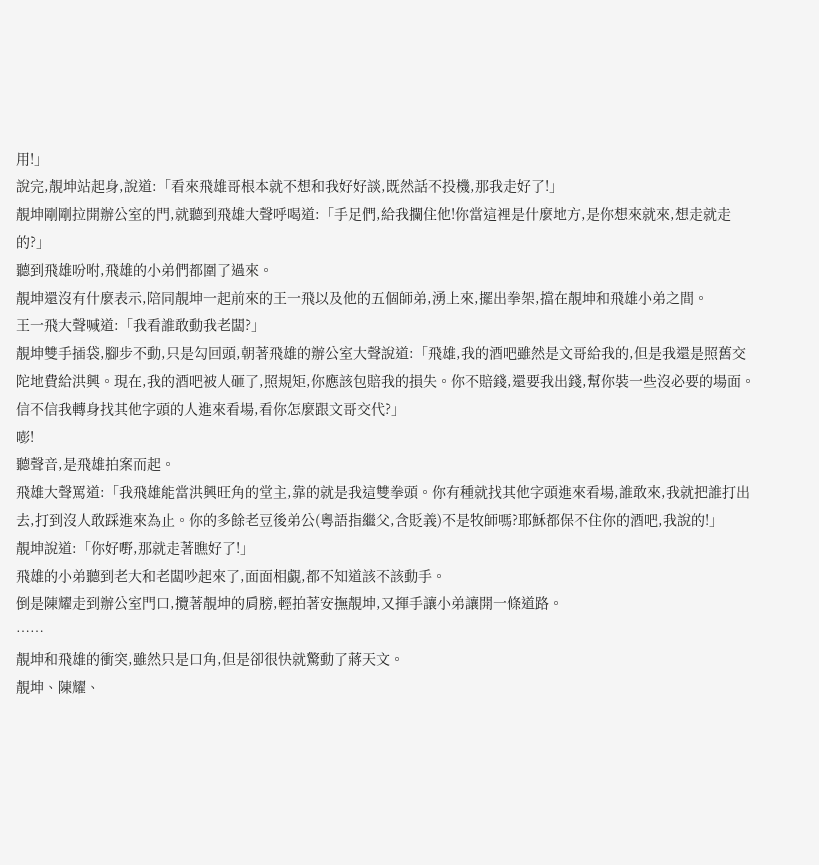用!」
說完,靚坤站起身,說道:「看來飛雄哥根本就不想和我好好談,既然話不投機,那我走好了!」
靚坤剛剛拉開辦公室的門,就聽到飛雄大聲呼喝道:「手足們,給我攔住他!你當這裡是什麼地方,是你想來就來,想走就走的?」
聽到飛雄吩咐,飛雄的小弟們都圍了過來。
靚坤還沒有什麼表示,陪同靚坤一起前來的王一飛以及他的五個師弟,湧上來,擺出拳架,擋在靚坤和飛雄小弟之間。
王一飛大聲喊道:「我看誰敢動我老闆?」
靚坤雙手插袋,腳步不動,只是勾回頭,朝著飛雄的辦公室大聲說道:「飛雄,我的酒吧雖然是文哥給我的,但是我還是照舊交陀地費給洪興。現在,我的酒吧被人砸了,照規矩,你應該包賠我的損失。你不賠錢,還要我出錢,幫你裝一些沒必要的場面。信不信我轉身找其他字頭的人進來看場,看你怎麼跟文哥交代?」
嘭!
聽聲音,是飛雄拍案而起。
飛雄大聲罵道:「我飛雄能當洪興旺角的堂主,靠的就是我這雙拳頭。你有種就找其他字頭進來看場,誰敢來,我就把誰打出去,打到沒人敢踩進來為止。你的多餘老豆後弟公(粵語指繼父,含貶義)不是牧師嗎?耶穌都保不住你的酒吧,我說的!」
靚坤說道:「你好嘢,那就走著瞧好了!」
飛雄的小弟聽到老大和老闆吵起來了,面面相覷,都不知道該不該動手。
倒是陳耀走到辦公室門口,攬著靚坤的肩膀,輕拍著安撫靚坤,又揮手讓小弟讓開一條道路。
……
靚坤和飛雄的衝突,雖然只是口角,但是卻很快就驚動了蔣天文。
靚坤、陳耀、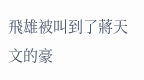飛雄被叫到了蔣天文的豪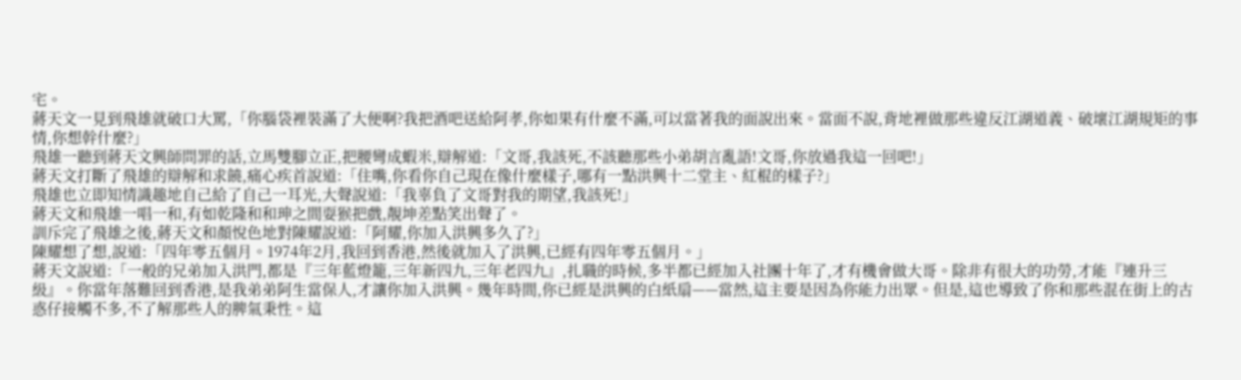宅。
蔣天文一見到飛雄就破口大罵,「你腦袋裡裝滿了大便啊?我把酒吧送給阿孝,你如果有什麼不滿,可以當著我的面說出來。當面不說,背地裡做那些違反江湖道義、破壞江湖規矩的事情,你想幹什麼?」
飛雄一聽到蔣天文興師問罪的話,立馬雙腳立正,把腰彎成蝦米,辯解道:「文哥,我該死,不該聽那些小弟胡言亂語!文哥,你放過我這一回吧!」
蔣天文打斷了飛雄的辯解和求饒,痛心疾首說道:「住嘴,你看你自己現在像什麼樣子,哪有一點洪興十二堂主、紅棍的樣子?」
飛雄也立即知情識趣地自己給了自己一耳光,大聲說道:「我辜負了文哥對我的期望,我該死!」
蔣天文和飛雄一唱一和,有如乾隆和和珅之間耍猴把戲,靚坤差點笑出聲了。
訓斥完了飛雄之後,蔣天文和顏悅色地對陳耀說道:「阿耀,你加入洪興多久了?」
陳耀想了想,說道:「四年零五個月。1974年2月,我回到香港,然後就加入了洪興,已經有四年零五個月。」
蔣天文說道:「一般的兄弟加入洪門,都是『三年藍燈籠,三年新四九,三年老四九』,扎職的時候,多半都已經加入社團十年了,才有機會做大哥。除非有很大的功勞,才能『連升三級』。你當年落難回到香港,是我弟弟阿生當保人,才讓你加入洪興。幾年時間,你已經是洪興的白紙扇——當然,這主要是因為你能力出眾。但是,這也導致了你和那些混在街上的古惑仔接觸不多,不了解那些人的脾氣秉性。這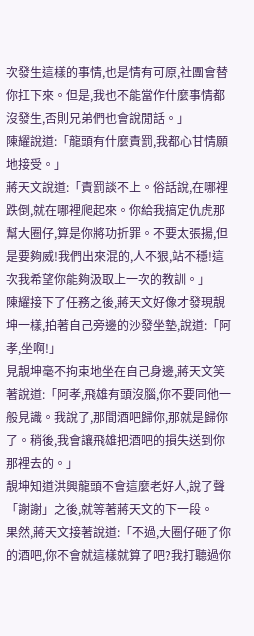次發生這樣的事情,也是情有可原,社團會替你扛下來。但是,我也不能當作什麼事情都沒發生,否則兄弟們也會說閒話。」
陳耀說道:「龍頭有什麼責罰,我都心甘情願地接受。」
蔣天文說道:「責罰談不上。俗話說,在哪裡跌倒,就在哪裡爬起來。你給我搞定仇虎那幫大圈仔,算是你將功折罪。不要太張揚,但是要夠威!我們出來混的,人不狠,站不穩!這次我希望你能夠汲取上一次的教訓。」
陳耀接下了任務之後,蔣天文好像才發現靚坤一樣,拍著自己旁邊的沙發坐墊,說道:「阿孝,坐啊!」
見靚坤毫不拘束地坐在自己身邊,蔣天文笑著說道:「阿孝,飛雄有頭沒腦,你不要同他一般見識。我說了,那間酒吧歸你,那就是歸你了。稍後,我會讓飛雄把酒吧的損失送到你那裡去的。」
靚坤知道洪興龍頭不會這麼老好人,說了聲「謝謝」之後,就等著蔣天文的下一段。
果然,蔣天文接著說道:「不過,大圈仔砸了你的酒吧,你不會就這樣就算了吧?我打聽過你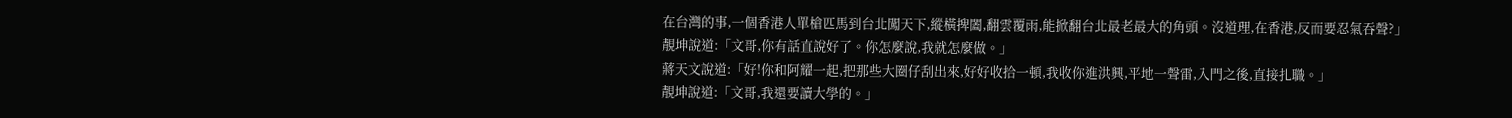在台灣的事,一個香港人單槍匹馬到台北闖天下,縱橫捭闔,翻雲覆雨,能掀翻台北最老最大的角頭。沒道理,在香港,反而要忍氣吞聲?」
靚坤說道:「文哥,你有話直說好了。你怎麼說,我就怎麼做。」
蔣天文說道:「好!你和阿耀一起,把那些大圈仔刮出來,好好收拾一頓,我收你進洪興,平地一聲雷,入門之後,直接扎職。」
靚坤說道:「文哥,我還要讀大學的。」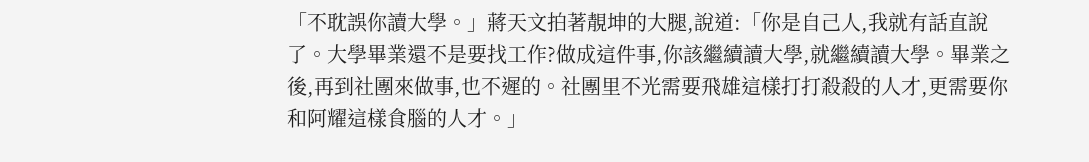「不耽誤你讀大學。」蔣天文拍著靚坤的大腿,說道:「你是自己人,我就有話直說了。大學畢業還不是要找工作?做成這件事,你該繼續讀大學,就繼續讀大學。畢業之後,再到社團來做事,也不遲的。社團里不光需要飛雄這樣打打殺殺的人才,更需要你和阿耀這樣食腦的人才。」